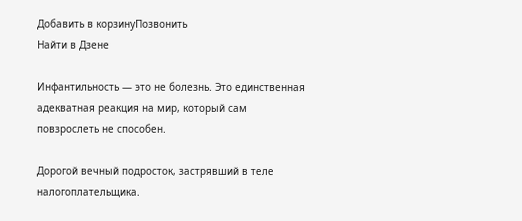Добавить в корзинуПозвонить
Найти в Дзене

Инфантильность — это не болезнь. Это единственная адекватная реакция на мир, который сам повзрослеть не способен.

Дорогой вечный подросток, застрявший в теле налогоплательщика.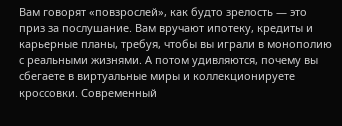Вам говорят «повзрослей», как будто зрелость — это приз за послушание. Вам вручают ипотеку, кредиты и карьерные планы, требуя, чтобы вы играли в монополию с реальными жизнями. А потом удивляются, почему вы сбегаете в виртуальные миры и коллекционируете кроссовки. Современный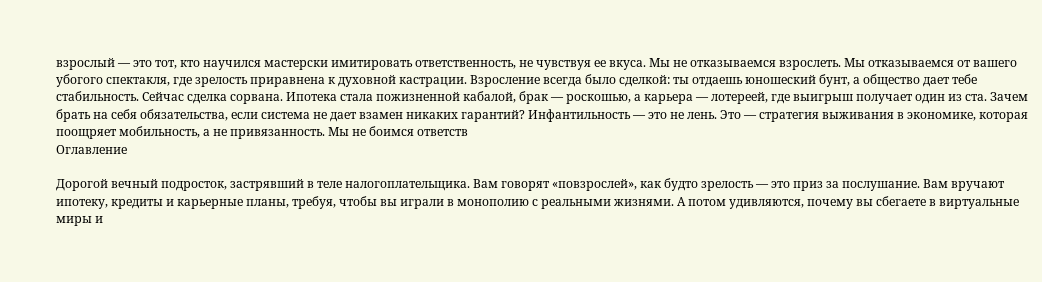взрослый — это тот, кто научился мастерски имитировать ответственность, не чувствуя ее вкуса. Мы не отказываемся взрослеть. Мы отказываемся от вашего убогого спектакля, где зрелость приравнена к духовной кастрации. Взросление всегда было сделкой: ты отдаешь юношеский бунт, а общество дает тебе стабильность. Сейчас сделка сорвана. Ипотека стала пожизненной кабалой, брак — роскошью, а карьера — лотереей, где выигрыш получает один из ста. Зачем брать на себя обязательства, если система не дает взамен никаких гарантий? Инфантильность — это не лень. Это — стратегия выживания в экономике, которая поощряет мобильность, а не привязанность. Мы не боимся ответств
Оглавление

Дорогой вечный подросток, застрявший в теле налогоплательщика. Вам говорят «повзрослей», как будто зрелость — это приз за послушание. Вам вручают ипотеку, кредиты и карьерные планы, требуя, чтобы вы играли в монополию с реальными жизнями. А потом удивляются, почему вы сбегаете в виртуальные миры и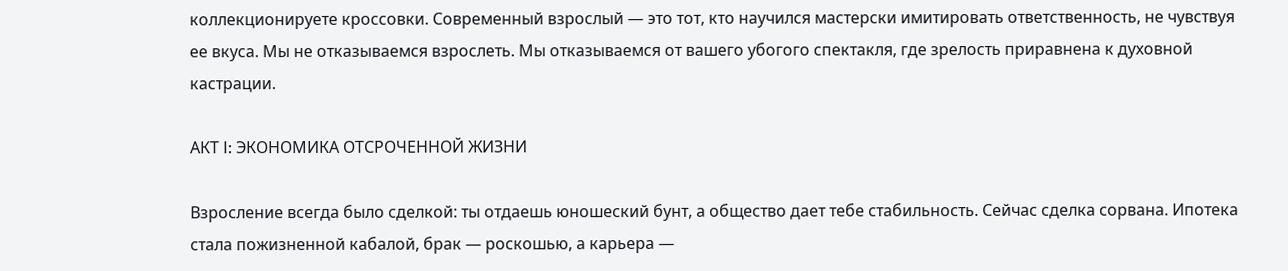коллекционируете кроссовки. Современный взрослый — это тот, кто научился мастерски имитировать ответственность, не чувствуя ее вкуса. Мы не отказываемся взрослеть. Мы отказываемся от вашего убогого спектакля, где зрелость приравнена к духовной кастрации.

АКТ I: ЭКОНОМИКА ОТСРОЧЕННОЙ ЖИЗНИ

Взросление всегда было сделкой: ты отдаешь юношеский бунт, а общество дает тебе стабильность. Сейчас сделка сорвана. Ипотека стала пожизненной кабалой, брак — роскошью, а карьера —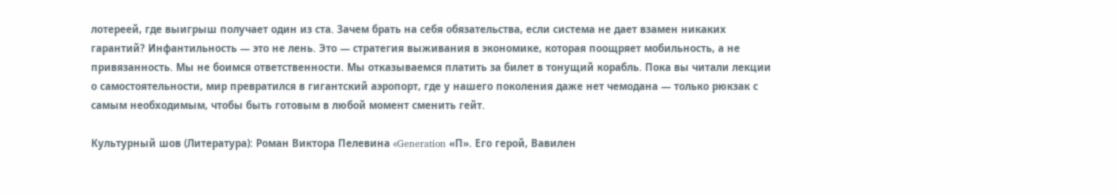лотереей, где выигрыш получает один из ста. Зачем брать на себя обязательства, если система не дает взамен никаких гарантий? Инфантильность — это не лень. Это — стратегия выживания в экономике, которая поощряет мобильность, а не привязанность. Мы не боимся ответственности. Мы отказываемся платить за билет в тонущий корабль. Пока вы читали лекции о самостоятельности, мир превратился в гигантский аэропорт, где у нашего поколения даже нет чемодана — только рюкзак с самым необходимым, чтобы быть готовым в любой момент сменить гейт.

Культурный шов (Литература): Роман Виктора Пелевина «Generation «П». Его герой, Вавилен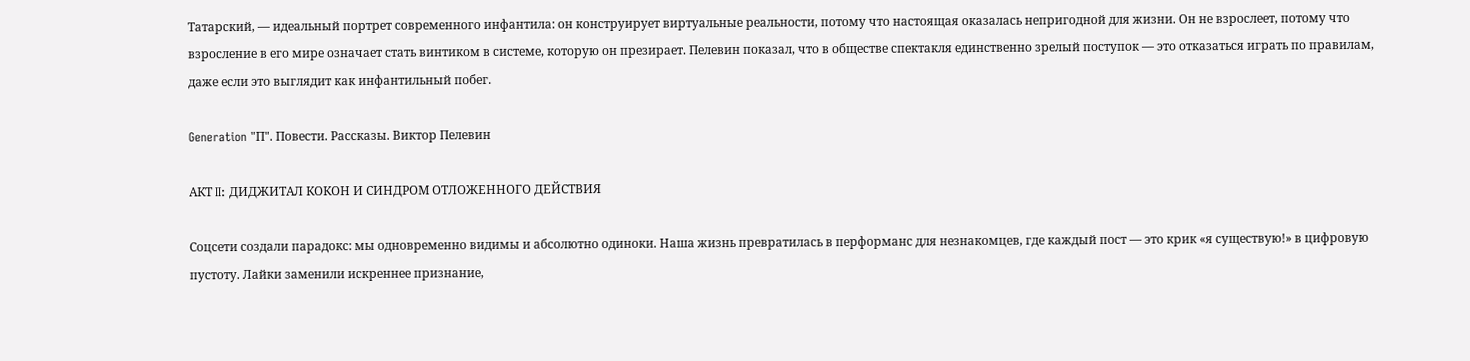Татарский, — идеальный портрет современного инфантила: он конструирует виртуальные реальности, потому что настоящая оказалась непригодной для жизни. Он не взрослеет, потому что взросление в его мире означает стать винтиком в системе, которую он презирает. Пелевин показал, что в обществе спектакля единственно зрелый поступок — это отказаться играть по правилам, даже если это выглядит как инфантильный побег.

Generation "П". Повести. Рассказы. Виктор Пелевин

АКТ II: ДИДЖИТАЛ КОКОН И СИНДРОМ ОТЛОЖЕННОГО ДЕЙСТВИЯ

Соцсети создали парадокс: мы одновременно видимы и абсолютно одиноки. Наша жизнь превратилась в перформанс для незнакомцев, где каждый пост — это крик «я существую!» в цифровую пустоту. Лайки заменили искреннее признание,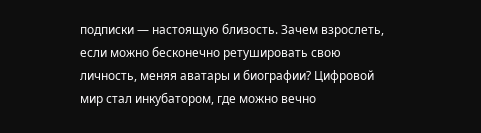подписки — настоящую близость. Зачем взрослеть, если можно бесконечно ретушировать свою личность, меняя аватары и биографии? Цифровой мир стал инкубатором, где можно вечно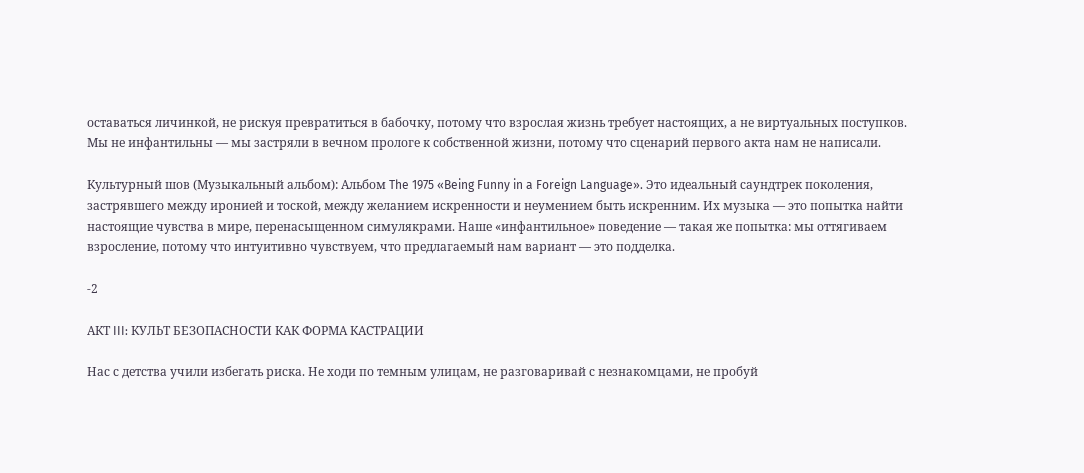оставаться личинкой, не рискуя превратиться в бабочку, потому что взрослая жизнь требует настоящих, а не виртуальных поступков. Мы не инфантильны — мы застряли в вечном прологе к собственной жизни, потому что сценарий первого акта нам не написали.

Культурный шов (Музыкальный альбом): Альбом The 1975 «Being Funny in a Foreign Language». Это идеальный саундтрек поколения, застрявшего между иронией и тоской, между желанием искренности и неумением быть искренним. Их музыка — это попытка найти настоящие чувства в мире, перенасыщенном симулякрами. Наше «инфантильное» поведение — такая же попытка: мы оттягиваем взросление, потому что интуитивно чувствуем, что предлагаемый нам вариант — это подделка.

-2

АКТ III: КУЛЬТ БЕЗОПАСНОСТИ КАК ФОРМА КАСТРАЦИИ

Нас с детства учили избегать риска. Не ходи по темным улицам, не разговаривай с незнакомцами, не пробуй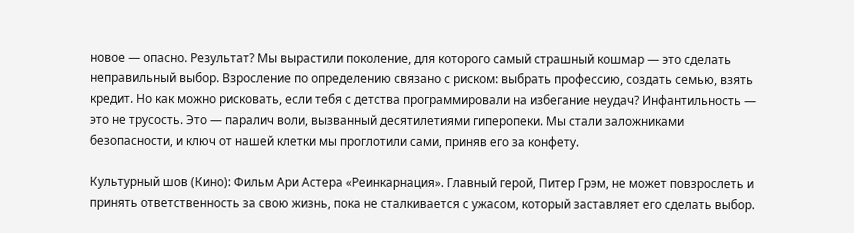новое — опасно. Результат? Мы вырастили поколение, для которого самый страшный кошмар — это сделать неправильный выбор. Взросление по определению связано с риском: выбрать профессию, создать семью, взять кредит. Но как можно рисковать, если тебя с детства программировали на избегание неудач? Инфантильность — это не трусость. Это — паралич воли, вызванный десятилетиями гиперопеки. Мы стали заложниками безопасности, и ключ от нашей клетки мы проглотили сами, приняв его за конфету.

Культурный шов (Кино): Фильм Ари Астера «Реинкарнация». Главный герой, Питер Грэм, не может повзрослеть и принять ответственность за свою жизнь, пока не сталкивается с ужасом, который заставляет его сделать выбор.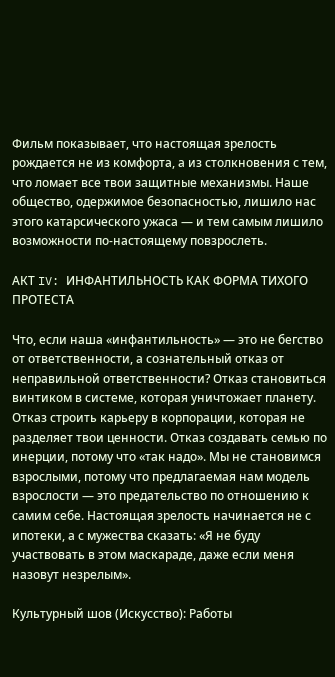Фильм показывает, что настоящая зрелость рождается не из комфорта, а из столкновения с тем, что ломает все твои защитные механизмы. Наше общество, одержимое безопасностью, лишило нас этого катарсического ужаса — и тем самым лишило возможности по-настоящему повзрослеть.

АКТ IV: ИНФАНТИЛЬНОСТЬ КАК ФОРМА ТИХОГО ПРОТЕСТА

Что, если наша «инфантильность» — это не бегство от ответственности, а сознательный отказ от неправильной ответственности? Отказ становиться винтиком в системе, которая уничтожает планету. Отказ строить карьеру в корпорации, которая не разделяет твои ценности. Отказ создавать семью по инерции, потому что «так надо». Мы не становимся взрослыми, потому что предлагаемая нам модель взрослости — это предательство по отношению к самим себе. Настоящая зрелость начинается не с ипотеки, а с мужества сказать: «Я не буду участвовать в этом маскараде, даже если меня назовут незрелым».

Культурный шов (Искусство): Работы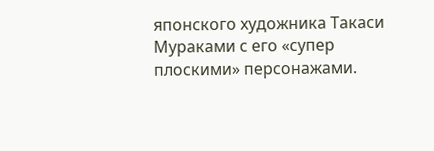японского художника Такаси Мураками с его «супер плоскими» персонажами.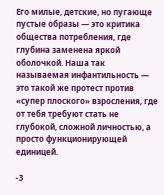Его милые, детские, но пугающе пустые образы — это критика общества потребления, где глубина заменена яркой оболочкой. Наша так называемая инфантильность — это такой же протест против «супер плоского» взросления, где от тебя требуют стать не глубокой, сложной личностью, а просто функционирующей единицей.

-3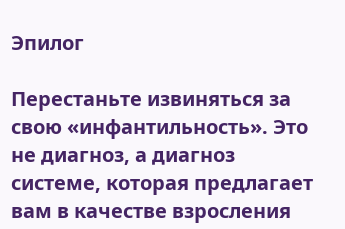Эпилог

Перестаньте извиняться за свою «инфантильность». Это не диагноз, а диагноз системе, которая предлагает вам в качестве взросления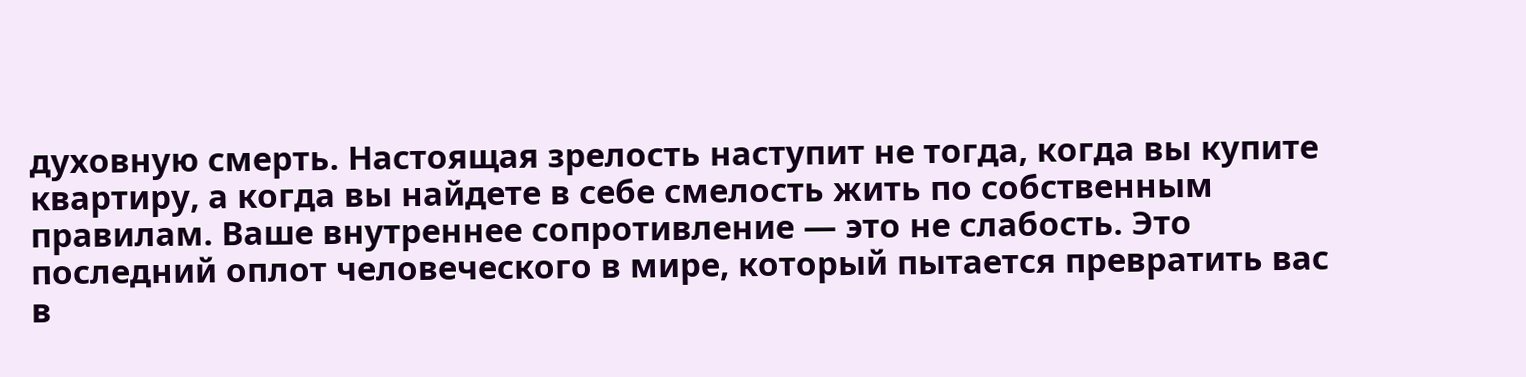духовную смерть. Настоящая зрелость наступит не тогда, когда вы купите квартиру, а когда вы найдете в себе смелость жить по собственным правилам. Ваше внутреннее сопротивление — это не слабость. Это последний оплот человеческого в мире, который пытается превратить вас в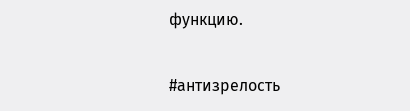функцию.

#антизрелость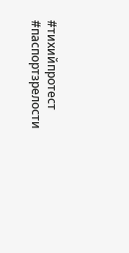#тихийпротест #паспортзрелости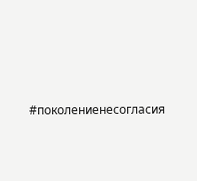#поколениенесогласия